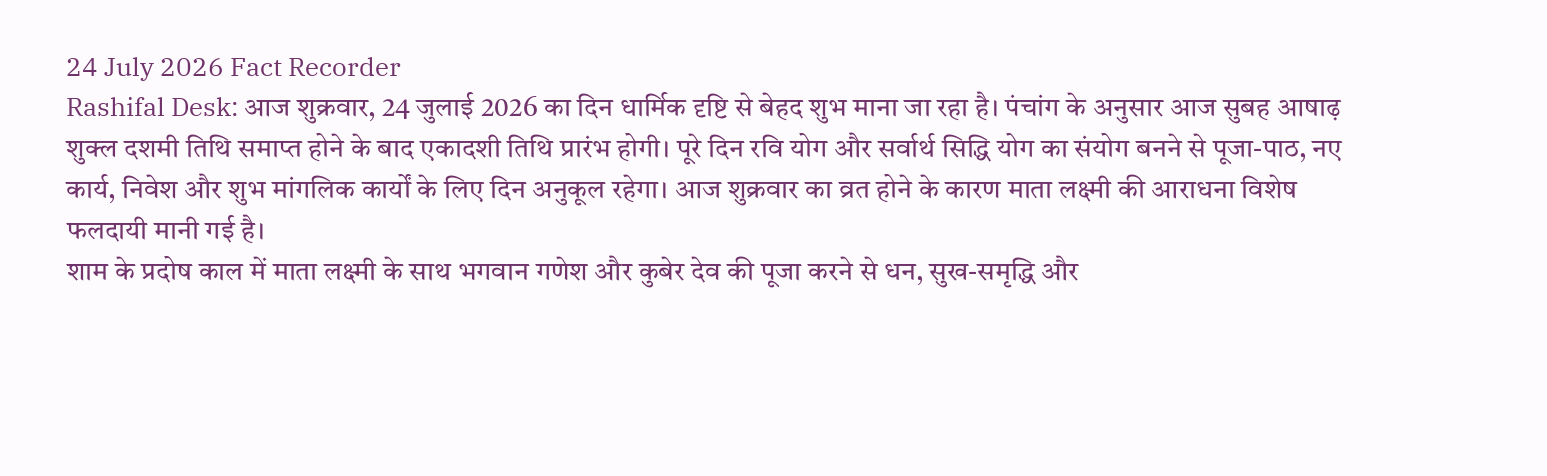24 July 2026 Fact Recorder
Rashifal Desk: आज शुक्रवार, 24 जुलाई 2026 का दिन धार्मिक दृष्टि से बेहद शुभ माना जा रहा है। पंचांग के अनुसार आज सुबह आषाढ़ शुक्ल दशमी तिथि समाप्त होने के बाद एकादशी तिथि प्रारंभ होगी। पूरे दिन रवि योग और सर्वार्थ सिद्धि योग का संयोग बनने से पूजा-पाठ, नए कार्य, निवेश और शुभ मांगलिक कार्यों के लिए दिन अनुकूल रहेगा। आज शुक्रवार का व्रत होने के कारण माता लक्ष्मी की आराधना विशेष फलदायी मानी गई है।
शाम के प्रदोष काल में माता लक्ष्मी के साथ भगवान गणेश और कुबेर देव की पूजा करने से धन, सुख-समृद्धि और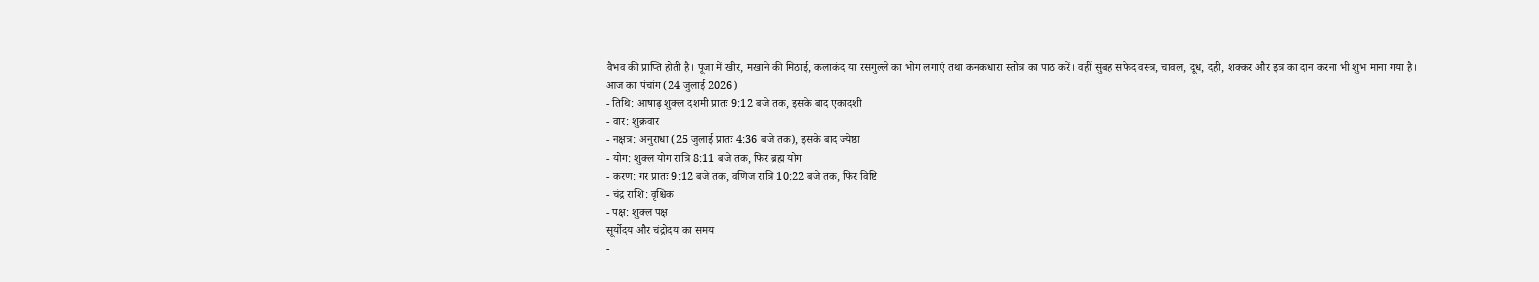वैभव की प्राप्ति होती है। पूजा में खीर, मखाने की मिठाई, कलाकंद या रसगुल्ले का भोग लगाएं तथा कनकधारा स्तोत्र का पाठ करें। वहीं सुबह सफेद वस्त्र, चावल, दूध, दही, शक्कर और इत्र का दान करना भी शुभ माना गया है।
आज का पंचांग (24 जुलाई 2026)
- तिथि: आषाढ़ शुक्ल दशमी प्रातः 9:12 बजे तक, इसके बाद एकादशी
- वार: शुक्रवार
- नक्षत्र: अनुराधा (25 जुलाई प्रातः 4:36 बजे तक), इसके बाद ज्येष्ठा
- योग: शुक्ल योग रात्रि 8:11 बजे तक, फिर ब्रह्म योग
- करण: गर प्रातः 9:12 बजे तक, वणिज रात्रि 10:22 बजे तक, फिर विष्टि
- चंद्र राशि: वृश्चिक
- पक्ष: शुक्ल पक्ष
सूर्योदय और चंद्रोदय का समय
-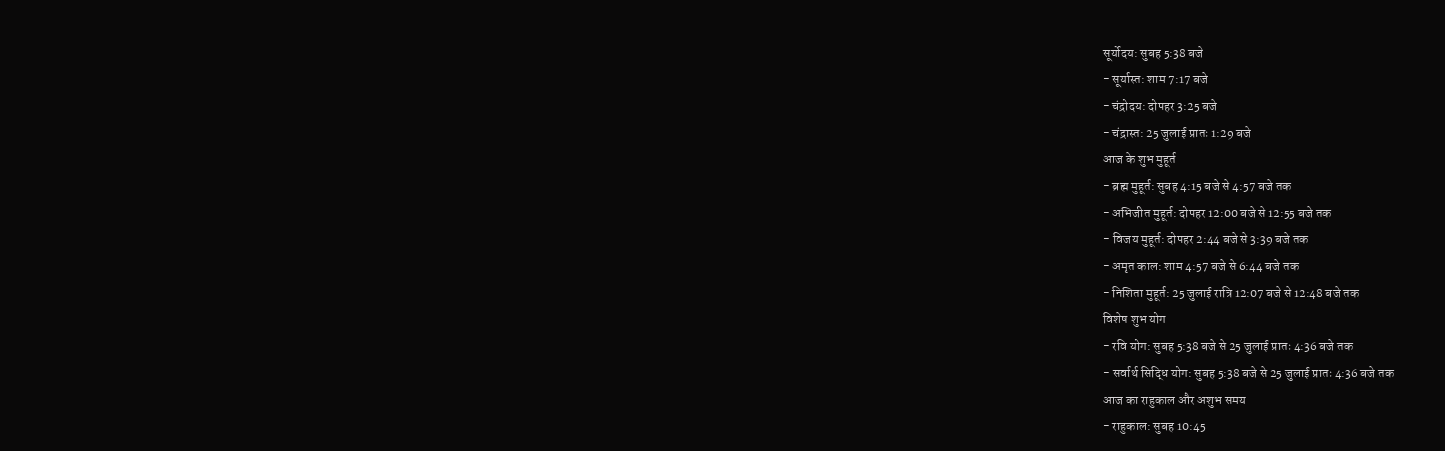सूर्योदय: सुबह 5:38 बजे
- सूर्यास्त: शाम 7:17 बजे
- चंद्रोदय: दोपहर 3:25 बजे
- चंद्रास्त: 25 जुलाई प्रातः 1:29 बजे
आज के शुभ मुहूर्त
- ब्रह्म मुहूर्त: सुबह 4:15 बजे से 4:57 बजे तक
- अभिजीत मुहूर्त: दोपहर 12:00 बजे से 12:55 बजे तक
- विजय मुहूर्त: दोपहर 2:44 बजे से 3:39 बजे तक
- अमृत काल: शाम 4:57 बजे से 6:44 बजे तक
- निशिता मुहूर्त: 25 जुलाई रात्रि 12:07 बजे से 12:48 बजे तक
विशेष शुभ योग
- रवि योग: सुबह 5:38 बजे से 25 जुलाई प्रातः 4:36 बजे तक
- सर्वार्थ सिद्धि योग: सुबह 5:38 बजे से 25 जुलाई प्रातः 4:36 बजे तक
आज का राहुकाल और अशुभ समय
- राहुकाल: सुबह 10:45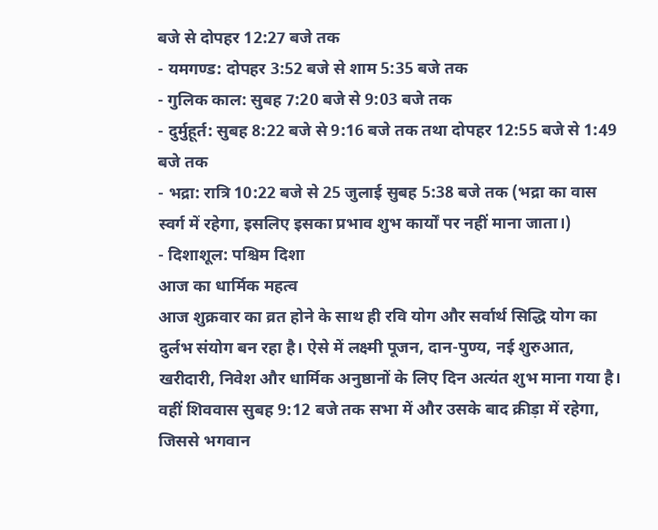बजे से दोपहर 12:27 बजे तक
- यमगण्ड: दोपहर 3:52 बजे से शाम 5:35 बजे तक
- गुलिक काल: सुबह 7:20 बजे से 9:03 बजे तक
- दुर्मुहूर्त: सुबह 8:22 बजे से 9:16 बजे तक तथा दोपहर 12:55 बजे से 1:49 बजे तक
- भद्रा: रात्रि 10:22 बजे से 25 जुलाई सुबह 5:38 बजे तक (भद्रा का वास स्वर्ग में रहेगा, इसलिए इसका प्रभाव शुभ कार्यों पर नहीं माना जाता।)
- दिशाशूल: पश्चिम दिशा
आज का धार्मिक महत्व
आज शुक्रवार का व्रत होने के साथ ही रवि योग और सर्वार्थ सिद्धि योग का दुर्लभ संयोग बन रहा है। ऐसे में लक्ष्मी पूजन, दान-पुण्य, नई शुरुआत, खरीदारी, निवेश और धार्मिक अनुष्ठानों के लिए दिन अत्यंत शुभ माना गया है। वहीं शिववास सुबह 9:12 बजे तक सभा में और उसके बाद क्रीड़ा में रहेगा, जिससे भगवान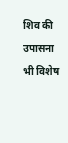शिव की उपासना भी विशेष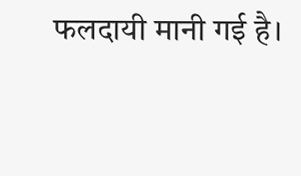फलदायी मानी गई है।